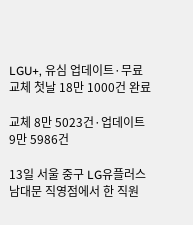LGU+, 유심 업데이트·무료 교체 첫날 18만 1000건 완료

교체 8만 5023건·업데이트 9만 5986건

13일 서울 중구 LG유플러스 남대문 직영점에서 한 직원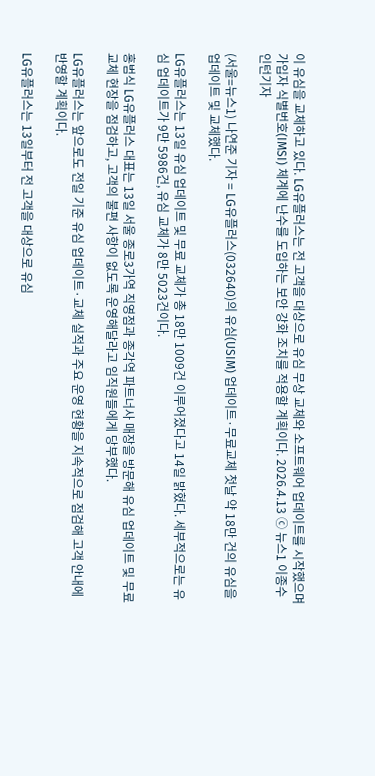이 유심을 교체하고 있다. LG유플러스는 전 고객을 대상으로 유심 무상 교체와 소프트웨어 업데이트를 시작했으며 가입자 식별번호(IMSI) 체계에 난수를 도입하는 보안 강화 조치를 적용할 계획이다. 2026.4.13 ⓒ 뉴스1 이종수 인턴기자

(서울=뉴스1) 나연준 기자 = LG유플러스(032640)의 유심(USIM) 업데이트·무료교체 첫날 약 18만 건의 유심을 업데이트 및 교체했다.

LG유플러스는 13일 유심 업데이트 및 무료 교체가 총 18만 1009건 이루어졌다고 14일 밝혔다. 세부적으로는 유심 업데이트가 9만 5986건, 유심 교체가 8만 5023건이다.

홍범식 LG유플러스 대표는 13일 서울 종로3가역 직영점과 종각역 파트너사 매장을 방문해 유심 업데이트 및 무료 교체 현장을 점검하고, 고객의 불편 사항이 없도록 운영해달라고 임직원들에게 당부했다.

LG유플러스는 앞으로도 전일 기준 유심 업데이트·교체 실적과 주요 운영 현황을 지속적으로 점검해 고객 안내에 반영할 계획이다.

LG유플러스는 13일부터 전 고객을 대상으로 유심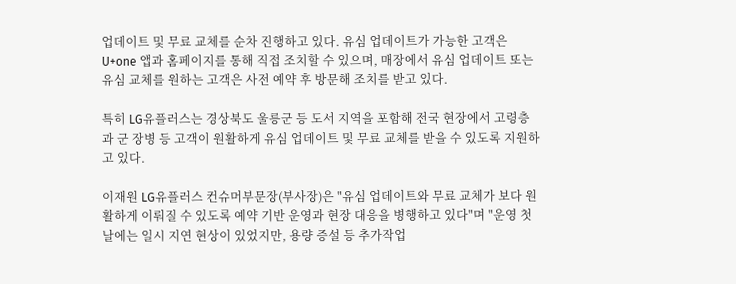업데이트 및 무료 교체를 순차 진행하고 있다. 유심 업데이트가 가능한 고객은 U+one 앱과 홈페이지를 통해 직접 조치할 수 있으며, 매장에서 유심 업데이트 또는 유심 교체를 원하는 고객은 사전 예약 후 방문해 조치를 받고 있다.

특히 LG유플러스는 경상북도 울릉군 등 도서 지역을 포함해 전국 현장에서 고령층과 군 장병 등 고객이 원활하게 유심 업데이트 및 무료 교체를 받을 수 있도록 지원하고 있다.

이재원 LG유플러스 컨슈머부문장(부사장)은 "유심 업데이트와 무료 교체가 보다 원활하게 이뤄질 수 있도록 예약 기반 운영과 현장 대응을 병행하고 있다"며 "운영 첫날에는 일시 지연 현상이 있었지만, 용량 증설 등 추가작업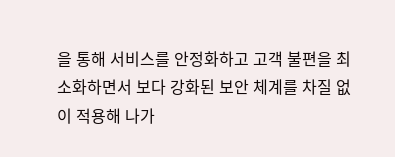을 통해 서비스를 안정화하고 고객 불편을 최소화하면서 보다 강화된 보안 체계를 차질 없이 적용해 나가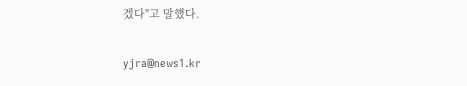겠다"고 말했다.

yjra@news1.kr